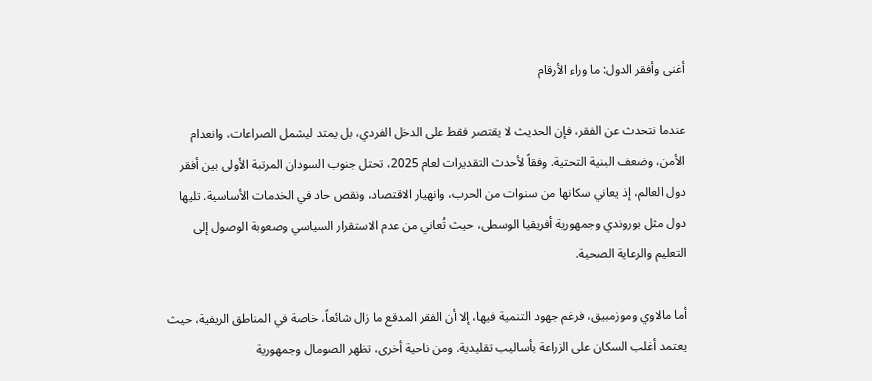أغنى وأفقر الدول: ما وراء الأرقام

عندما نتحدث عن الفقر، فإن الحديث لا يقتصر فقط على الدخل الفردي، بل يمتد ليشمل الصراعات، وانعدام الأمن، وضعف البنية التحتية. وفقاً لأحدث التقديرات لعام 2025، تحتل جنوب السودان المرتبة الأولى بين أفقر دول العالم، إذ يعاني سكانها من سنوات من الحرب، وانهيار الاقتصاد، ونقص حاد في الخدمات الأساسية. تليها دول مثل بوروندي وجمهورية أفريقيا الوسطى، حيث تُعاني من عدم الاستقرار السياسي وصعوبة الوصول إلى التعليم والرعاية الصحية.

أما مالاوي وموزمبيق، فرغم جهود التنمية فيها، إلا أن الفقر المدقع ما زال شائعاً، خاصة في المناطق الريفية، حيث يعتمد أغلب السكان على الزراعة بأساليب تقليدية. ومن ناحية أخرى، تظهر الصومال وجمهورية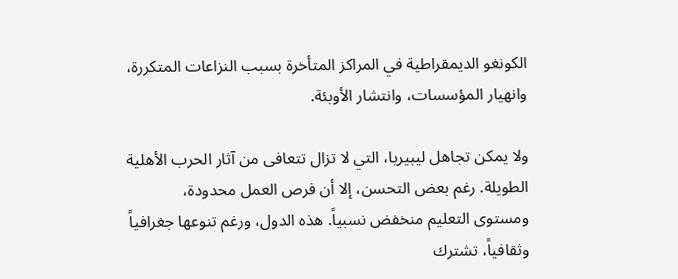الكونغو الديمقراطية في المراكز المتأخرة بسبب النزاعات المتكررة، وانهيار المؤسسات، وانتشار الأوبئة.

ولا يمكن تجاهل ليبيريا، التي لا تزال تتعافى من آثار الحرب الأهلية الطويلة. رغم بعض التحسن، إلا أن فرص العمل محدودة، ومستوى التعليم منخفض نسبياً. هذه الدول، ورغم تنوعها جغرافياً وثقافياً، تشترك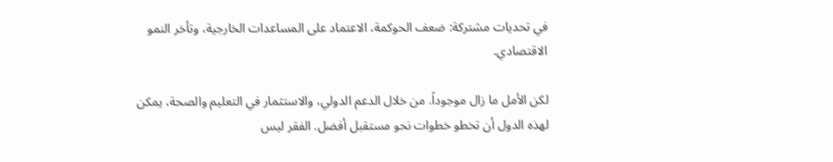في تحديات مشتركة: ضعف الحوكمة، الاعتماد على المساعدات الخارجية، وتأخر النمو الاقتصادي.

لكن الأمل ما زال موجوداً. من خلال الدعم الدولي، والاستثمار في التعليم والصحة، يمكن لهذه الدول أن تخطو خطوات نحو مستقبل أفضل. الفقر ليس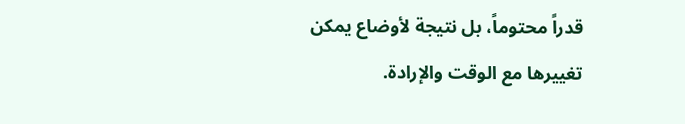قدراً محتوماً، بل نتيجة لأوضاع يمكن تغييرها مع الوقت والإرادة.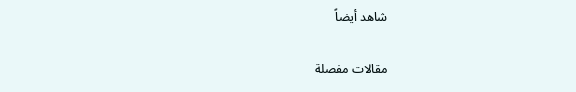شاهد أيضاً

مقالات مفصلة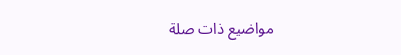مواضيع ذات صلة